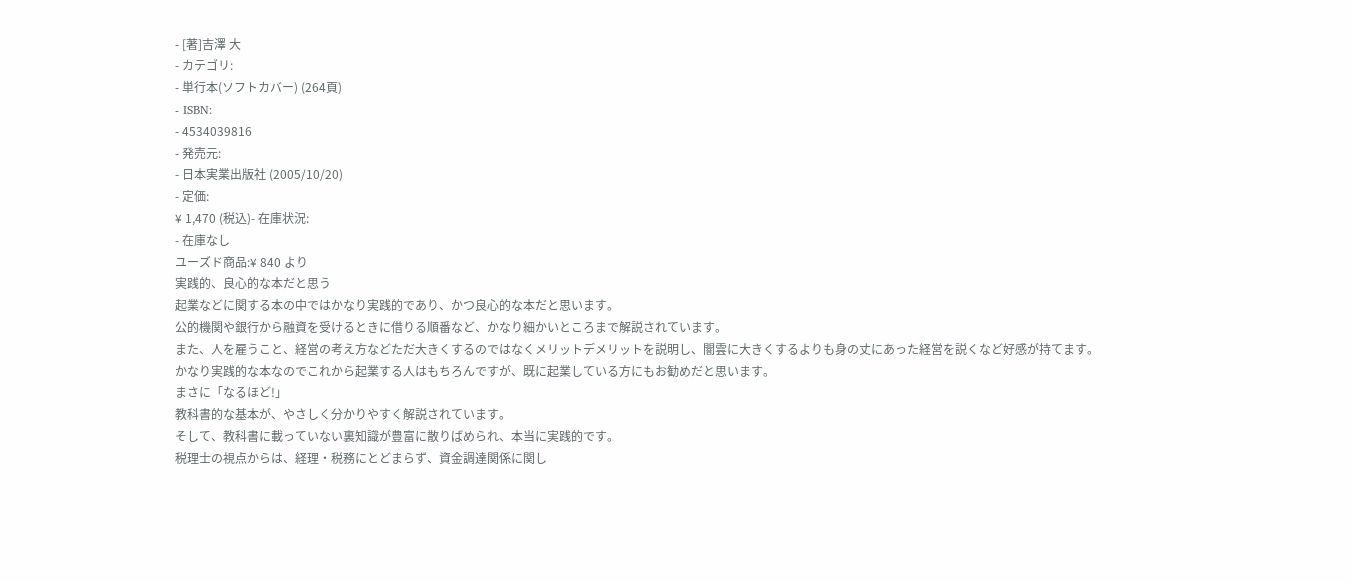- [著]吉澤 大
- カテゴリ:
- 単行本(ソフトカバー) (264頁)
- ISBN:
- 4534039816
- 発売元:
- 日本実業出版社 (2005/10/20)
- 定価:
¥ 1,470 (税込)- 在庫状況:
- 在庫なし
ユーズド商品:¥ 840 より
実践的、良心的な本だと思う
起業などに関する本の中ではかなり実践的であり、かつ良心的な本だと思います。
公的機関や銀行から融資を受けるときに借りる順番など、かなり細かいところまで解説されています。
また、人を雇うこと、経営の考え方などただ大きくするのではなくメリットデメリットを説明し、闇雲に大きくするよりも身の丈にあった経営を説くなど好感が持てます。
かなり実践的な本なのでこれから起業する人はもちろんですが、既に起業している方にもお勧めだと思います。
まさに「なるほど!」
教科書的な基本が、やさしく分かりやすく解説されています。
そして、教科書に載っていない裏知識が豊富に散りばめられ、本当に実践的です。
税理士の視点からは、経理・税務にとどまらず、資金調達関係に関し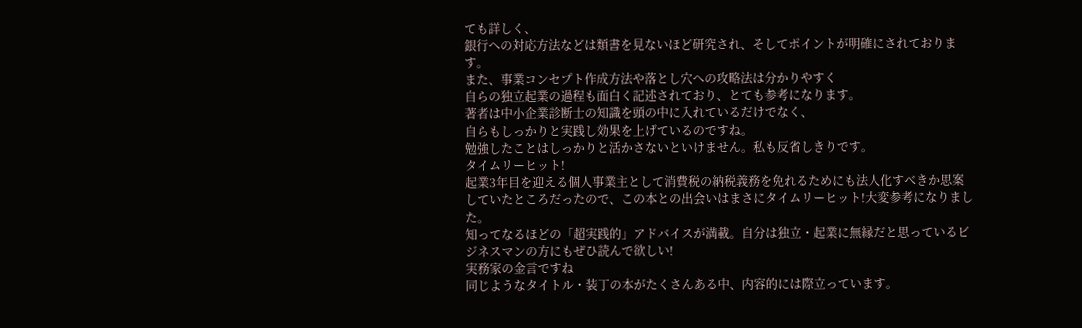ても詳しく、
銀行への対応方法などは類書を見ないほど研究され、そしてポイントが明確にされております。
また、事業コンセプト作成方法や落とし穴への攻略法は分かりやすく
自らの独立起業の過程も面白く記述されており、とても参考になります。
著者は中小企業診断士の知識を頭の中に入れているだけでなく、
自らもしっかりと実践し効果を上げているのですね。
勉強したことはしっかりと活かさないといけません。私も反省しきりです。
タイムリーヒット!
起業3年目を迎える個人事業主として消費税の納税義務を免れるためにも法人化すべきか思案していたところだったので、この本との出会いはまさにタイムリーヒット!大変参考になりました。
知ってなるほどの「超実践的」アドバイスが満載。自分は独立・起業に無縁だと思っているビジネスマンの方にもぜひ読んで欲しい!
実務家の金言ですね
同じようなタイトル・装丁の本がたくさんある中、内容的には際立っています。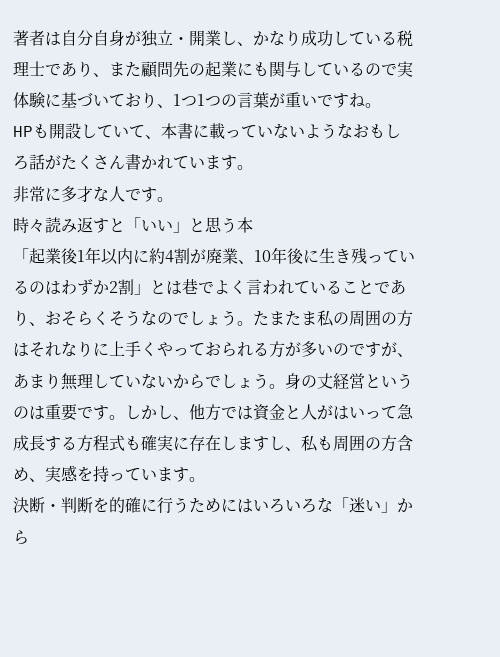著者は自分自身が独立・開業し、かなり成功している税理士であり、また顧問先の起業にも関与しているので実体験に基づいており、1つ1つの言葉が重いですね。
HPも開設していて、本書に載っていないようなおもしろ話がたくさん書かれています。
非常に多才な人です。
時々読み返すと「いい」と思う本
「起業後1年以内に約4割が廃業、10年後に生き残っているのはわずか2割」とは巷でよく言われていることであり、おそらくそうなのでしょう。たまたま私の周囲の方はそれなりに上手くやっておられる方が多いのですが、あまり無理していないからでしょう。身の丈経営というのは重要です。しかし、他方では資金と人がはいって急成長する方程式も確実に存在しますし、私も周囲の方含め、実感を持っています。
決断・判断を的確に行うためにはいろいろな「迷い」から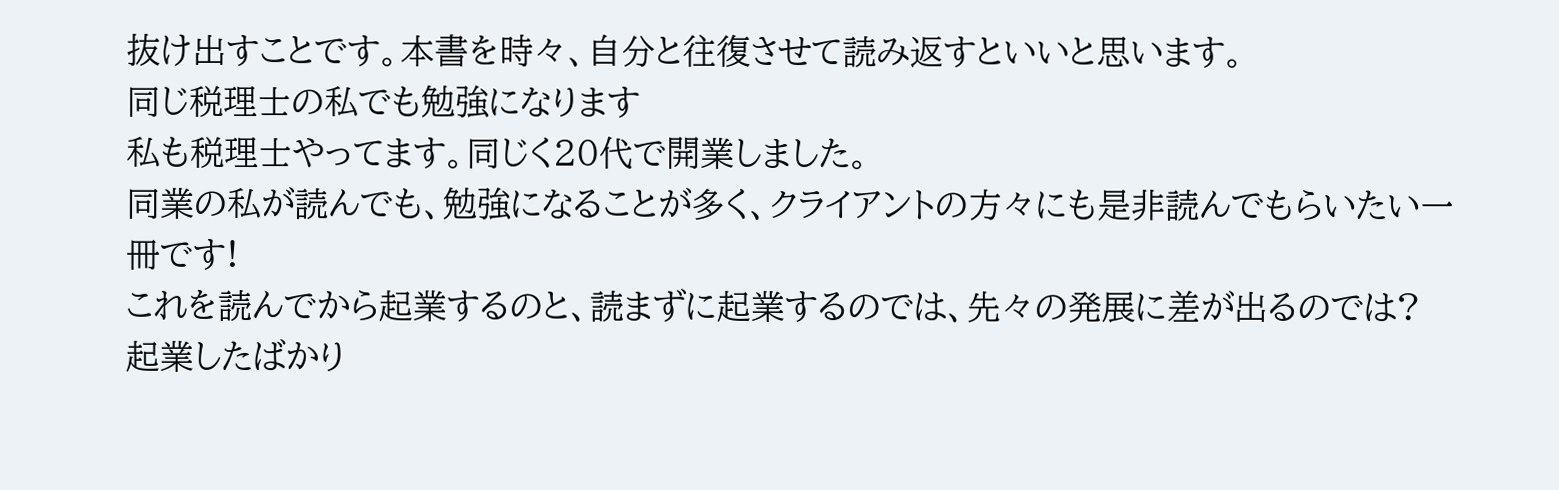抜け出すことです。本書を時々、自分と往復させて読み返すといいと思います。
同じ税理士の私でも勉強になります
私も税理士やってます。同じく20代で開業しました。
同業の私が読んでも、勉強になることが多く、クライアントの方々にも是非読んでもらいたい一冊です!
これを読んでから起業するのと、読まずに起業するのでは、先々の発展に差が出るのでは?
起業したばかり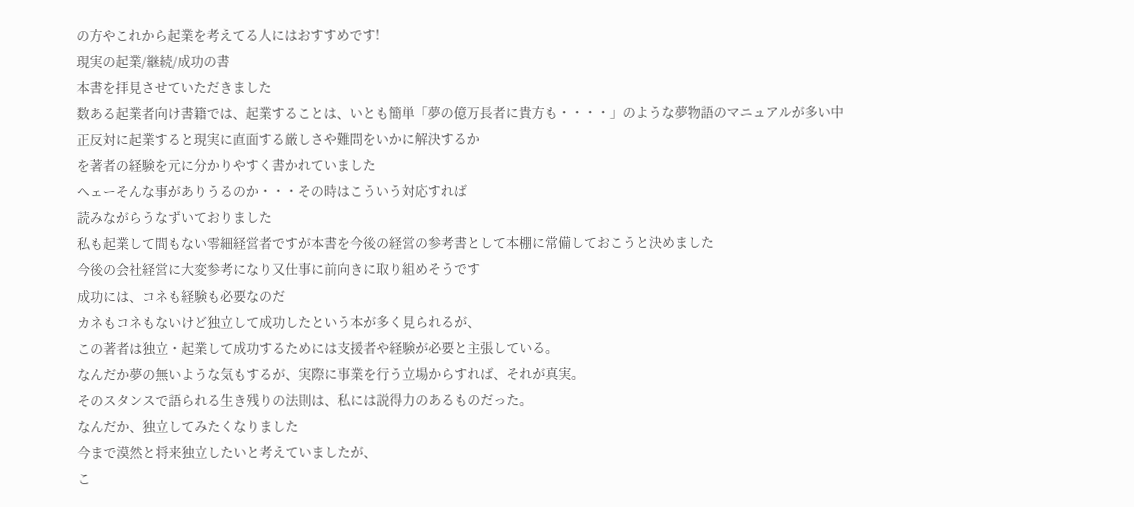の方やこれから起業を考えてる人にはおすすめです!
現実の起業/継続/成功の書
本書を拝見させていただきました
数ある起業者向け書籍では、起業することは、いとも簡単「夢の億万長者に貴方も・・・・」のような夢物語のマニュアルが多い中
正反対に起業すると現実に直面する厳しさや難問をいかに解決するか
を著者の経験を元に分かりやすく書かれていました
ヘェーそんな事がありうるのか・・・その時はこういう対応すれば
読みながらうなずいておりました
私も起業して間もない零細経営者ですが本書を今後の経営の参考書として本棚に常備しておこうと決めました
今後の会社経営に大変参考になり又仕事に前向きに取り組めそうです
成功には、コネも経験も必要なのだ
カネもコネもないけど独立して成功したという本が多く見られるが、
この著者は独立・起業して成功するためには支援者や経験が必要と主張している。
なんだか夢の無いような気もするが、実際に事業を行う立場からすれば、それが真実。
そのスタンスで語られる生き残りの法則は、私には説得力のあるものだった。
なんだか、独立してみたくなりました
今まで漠然と将来独立したいと考えていましたが、
こ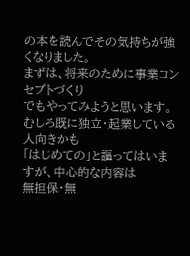の本を読んでその気持ちが強くなりました。
まずは、将来のために事業コンセプトづくり
でもやってみようと思います。
むしろ既に独立・起業している人向きかも
「はじめての」と謳ってはいますが、中心的な内容は
無担保・無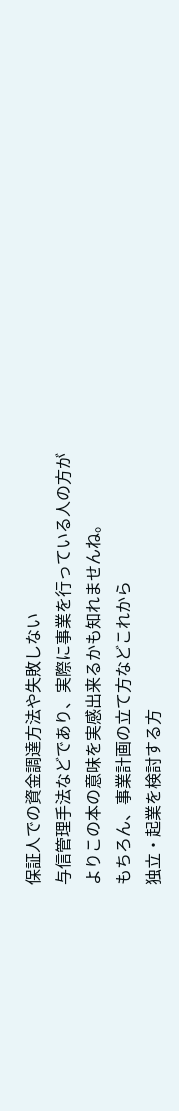保証人での資金調達方法や失敗しない
与信管理手法などであり、実際に事業を行っている人の方が
よりこの本の意味を実感出来るかも知れませんね。
もちろん、事業計画の立て方などこれから
独立・起業を検討する方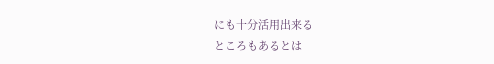にも十分活用出来る
ところもあるとは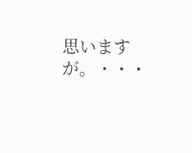思いますが。・・・